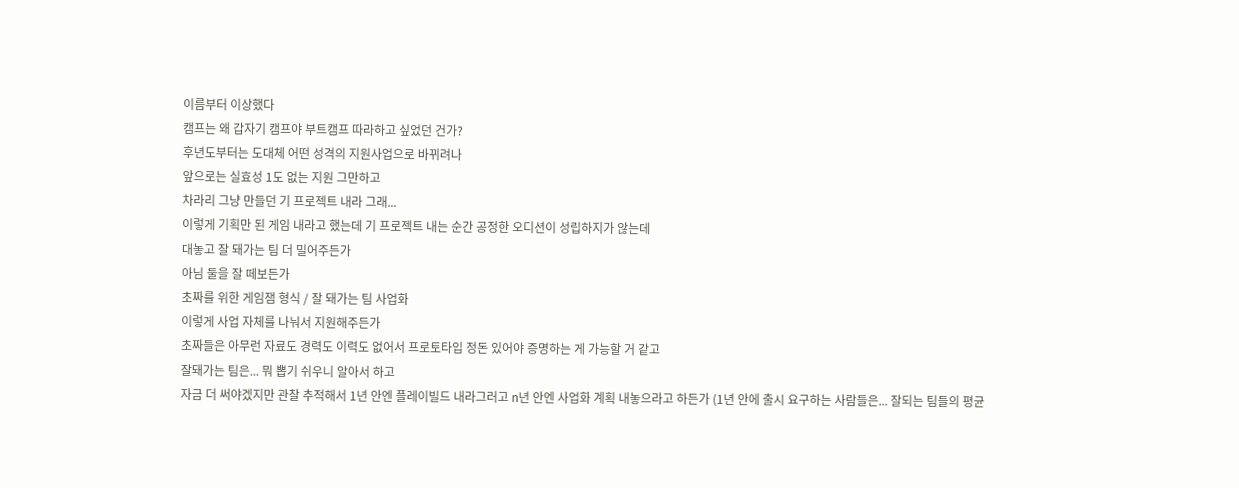이름부터 이상했다
캠프는 왜 갑자기 캠프야 부트캠프 따라하고 싶었던 건가?
후년도부터는 도대체 어떤 성격의 지원사업으로 바뀌려나
앞으로는 실효성 1도 없는 지원 그만하고
차라리 그냥 만들던 기 프로젝트 내라 그래...
이렇게 기획만 된 게임 내라고 했는데 기 프로젝트 내는 순간 공정한 오디션이 성립하지가 않는데
대놓고 잘 돼가는 팀 더 밀어주든가
아님 둘을 잘 떼보든가
초짜를 위한 게임잼 형식 / 잘 돼가는 팀 사업화
이렇게 사업 자체를 나눠서 지원해주든가
초짜들은 아무런 자료도 경력도 이력도 없어서 프로토타입 정돈 있어야 증명하는 게 가능할 거 같고
잘돼가는 팀은... 뭐 뽑기 쉬우니 알아서 하고
자금 더 써야겠지만 관찰 추적해서 1년 안엔 플레이빌드 내라그러고 n년 안엔 사업화 계획 내놓으라고 하든가 (1년 안에 출시 요구하는 사람들은... 잘되는 팀들의 평균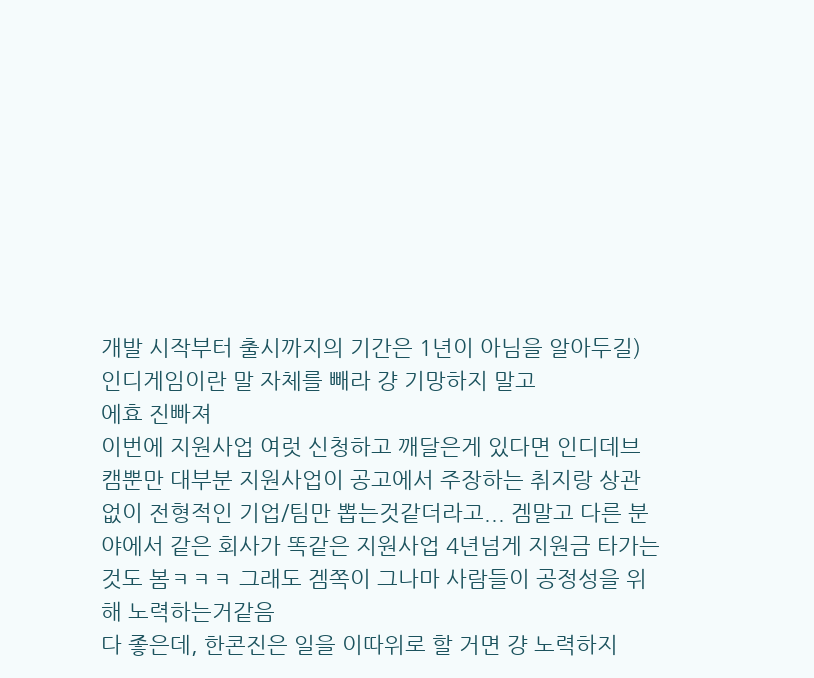개발 시작부터 출시까지의 기간은 1년이 아님을 알아두길)
인디게임이란 말 자체를 빼라 걍 기망하지 말고
에효 진빠져
이번에 지원사업 여럿 신청하고 깨달은게 있다면 인디데브 캠뿐만 대부분 지원사업이 공고에서 주장하는 취지랑 상관없이 전형적인 기업/팀만 뽑는것같더라고... 겜말고 다른 분야에서 같은 회사가 똑같은 지원사업 4년넘게 지원금 타가는것도 봄ㅋㅋㅋ 그래도 겜쪽이 그나마 사람들이 공정성을 위해 노력하는거같음
다 좋은데, 한콘진은 일을 이따위로 할 거면 걍 노력하지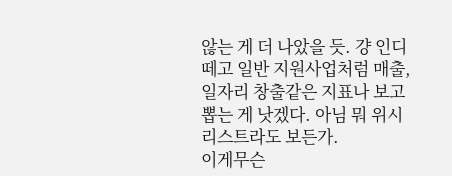않는 게 더 나았을 듯. 걍 인디 떼고 일반 지원사업처럼 매출, 일자리 창출같은 지표나 보고 뽑는 게 낫겠다. 아님 뭐 위시리스트라도 보든가.
이게무슨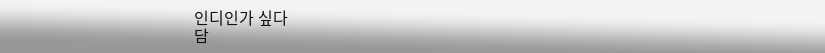인디인가 싶다
담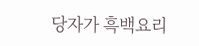당자가 흑백요리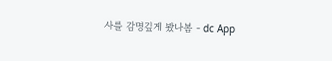사를 감명깊게 봤나봄 - dc App